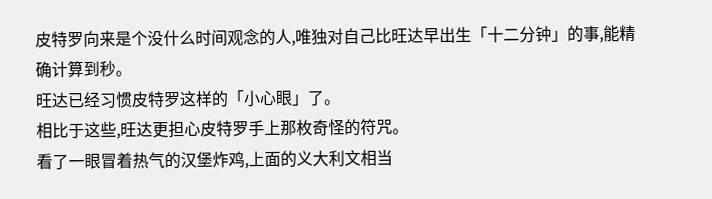皮特罗向来是个没什么时间观念的人,唯独对自己比旺达早出生「十二分钟」的事,能精确计算到秒。
旺达已经习惯皮特罗这样的「小心眼」了。
相比于这些,旺达更担心皮特罗手上那枚奇怪的符咒。
看了一眼冒着热气的汉堡炸鸡,上面的义大利文相当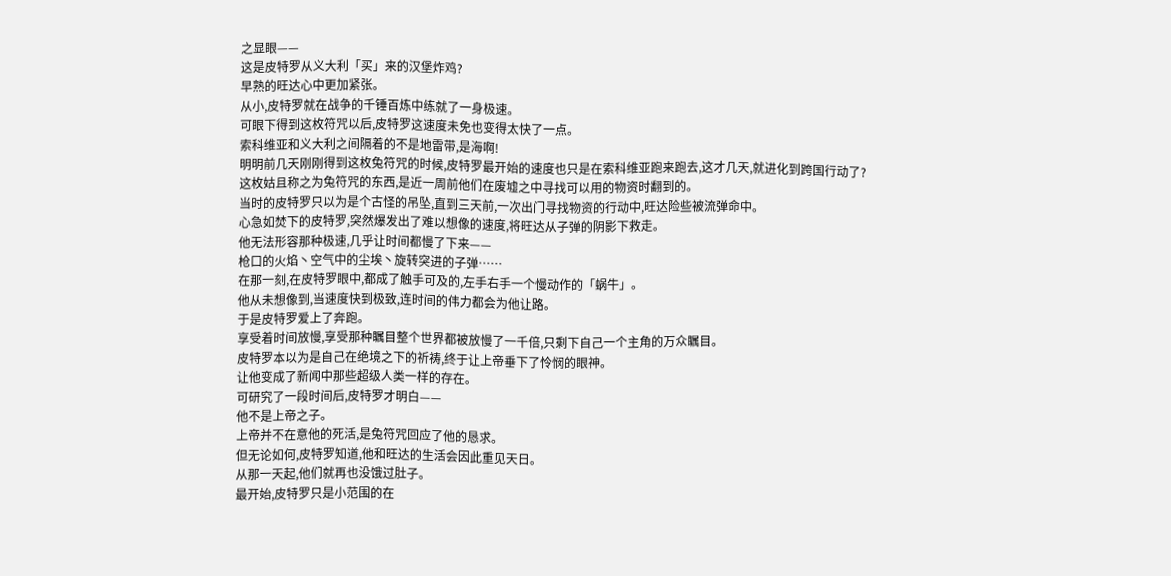之显眼——
这是皮特罗从义大利「买」来的汉堡炸鸡?
早熟的旺达心中更加紧张。
从小,皮特罗就在战争的千锤百炼中练就了一身极速。
可眼下得到这枚符咒以后,皮特罗这速度未免也变得太快了一点。
索科维亚和义大利之间隔着的不是地雷带,是海啊!
明明前几天刚刚得到这枚兔符咒的时候,皮特罗最开始的速度也只是在索科维亚跑来跑去,这才几天,就进化到跨国行动了?
这枚姑且称之为兔符咒的东西,是近一周前他们在废墟之中寻找可以用的物资时翻到的。
当时的皮特罗只以为是个古怪的吊坠,直到三天前,一次出门寻找物资的行动中,旺达险些被流弹命中。
心急如焚下的皮特罗,突然爆发出了难以想像的速度,将旺达从子弹的阴影下救走。
他无法形容那种极速,几乎让时间都慢了下来——
枪口的火焰丶空气中的尘埃丶旋转突进的子弹……
在那一刻,在皮特罗眼中,都成了触手可及的,左手右手一个慢动作的「蜗牛」。
他从未想像到,当速度快到极致,连时间的伟力都会为他让路。
于是皮特罗爱上了奔跑。
享受着时间放慢,享受那种瞩目整个世界都被放慢了一千倍,只剩下自己一个主角的万众瞩目。
皮特罗本以为是自己在绝境之下的祈祷,终于让上帝垂下了怜悯的眼神。
让他变成了新闻中那些超级人类一样的存在。
可研究了一段时间后,皮特罗才明白——
他不是上帝之子。
上帝并不在意他的死活,是兔符咒回应了他的恳求。
但无论如何,皮特罗知道,他和旺达的生活会因此重见天日。
从那一天起,他们就再也没饿过肚子。
最开始,皮特罗只是小范围的在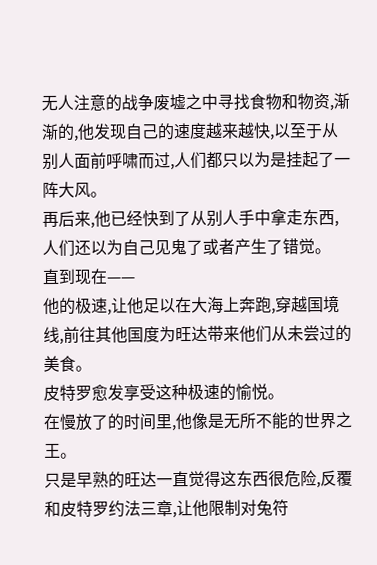无人注意的战争废墟之中寻找食物和物资,渐渐的,他发现自己的速度越来越快,以至于从别人面前呼啸而过,人们都只以为是挂起了一阵大风。
再后来,他已经快到了从别人手中拿走东西,人们还以为自己见鬼了或者产生了错觉。
直到现在——
他的极速,让他足以在大海上奔跑,穿越国境线,前往其他国度为旺达带来他们从未尝过的美食。
皮特罗愈发享受这种极速的愉悦。
在慢放了的时间里,他像是无所不能的世界之王。
只是早熟的旺达一直觉得这东西很危险,反覆和皮特罗约法三章,让他限制对兔符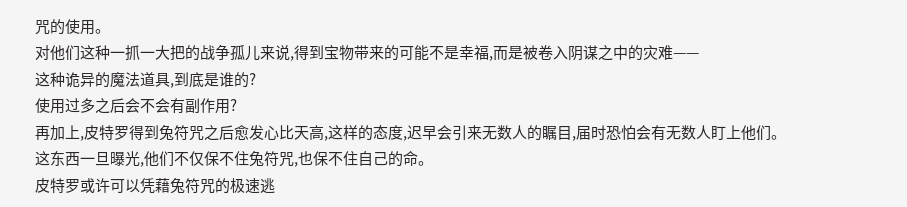咒的使用。
对他们这种一抓一大把的战争孤儿来说,得到宝物带来的可能不是幸福,而是被卷入阴谋之中的灾难——
这种诡异的魔法道具,到底是谁的?
使用过多之后会不会有副作用?
再加上,皮特罗得到兔符咒之后愈发心比天高,这样的态度,迟早会引来无数人的瞩目,届时恐怕会有无数人盯上他们。
这东西一旦曝光,他们不仅保不住兔符咒,也保不住自己的命。
皮特罗或许可以凭藉兔符咒的极速逃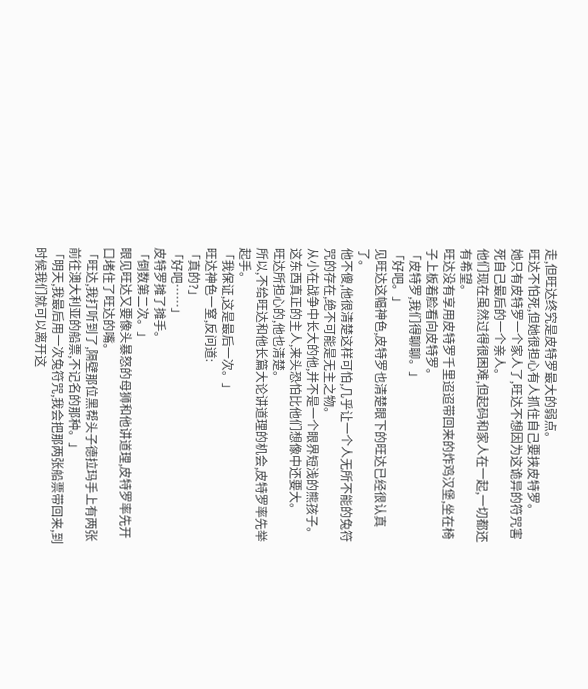走,但旺达终究是皮特罗最大的弱点。
旺达不怕死,但她很担心有人抓住自己要挟皮特罗。
她只有皮特罗一个家人了,旺达不想因为这诡异的符咒害死自己最后的一个亲人。
他们现在虽然过得很困难,但起码和家人在一起,一切都还有希望。
旺达没有享用皮特罗千里迢迢带回来的炸鸡汉堡,坐在椅子上板着脸看向皮特罗。
「皮特罗,我们得聊聊。」
「好吧。」
见旺达这幅神色,皮特罗也清楚眼下的旺达已经很认真了。
他不傻,他很清楚这样可怕,几乎让一个人无所不能的兔符咒的存在,绝不可能是无主之物。
从小在战争中长大的他,并不是一个眼界短浅的熊孩子。
这东西真正的主人,来头恐怕比他们想像中还要大。
旺达所担心的,他也清楚。
所以,不给旺达和他长篇大论讲道理的机会,皮特罗率先举起手。
「我保证,这是最后一次。」
旺达神色一窒,反问道:
「真的?」
「好吧……」
皮特罗摊了摊手。
「倒数第二次。」
眼见旺达又要像头暴怒的母狮和他讲道理,皮特罗率先开口堵住了旺达的嘴。
「旺达,我打听到了,隔壁那位黑帮头子德拉玛手上有两张前往澳大利亚的船票,不记名的那种。」
「明天,我最后用一次兔符咒,我会把那两张船票带回来,到时候我们就可以离开这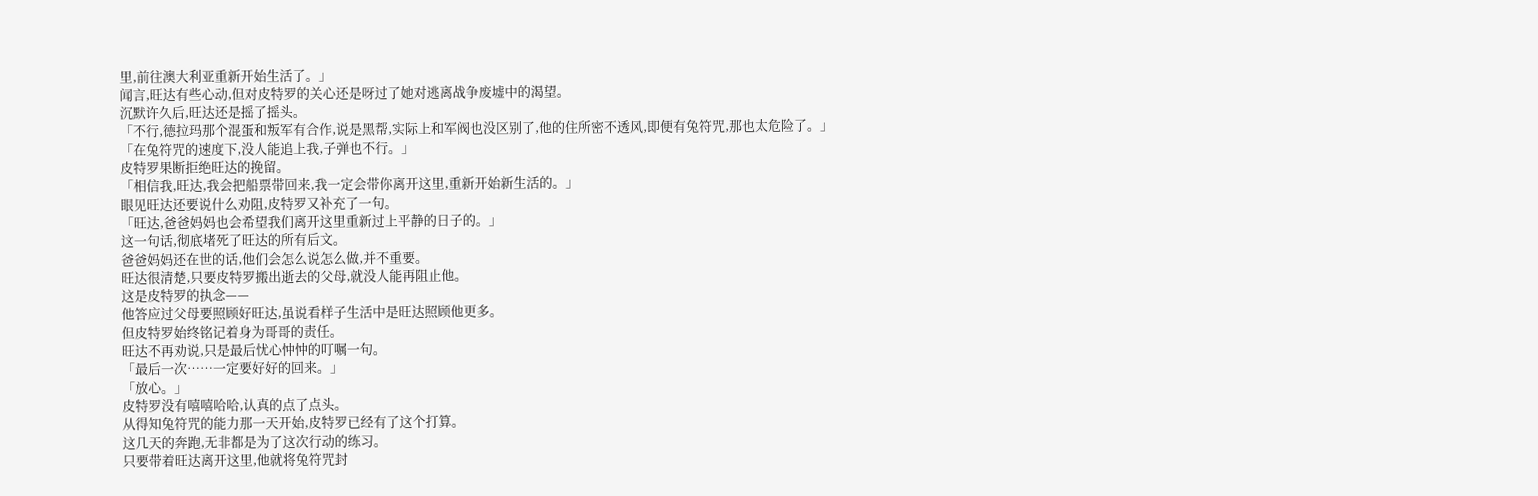里,前往澳大利亚重新开始生活了。」
闻言,旺达有些心动,但对皮特罗的关心还是呀过了她对逃离战争废墟中的渴望。
沉默许久后,旺达还是摇了摇头。
「不行,德拉玛那个混蛋和叛军有合作,说是黑帮,实际上和军阀也没区别了,他的住所密不透风,即便有兔符咒,那也太危险了。」
「在兔符咒的速度下,没人能追上我,子弹也不行。」
皮特罗果断拒绝旺达的挽留。
「相信我,旺达,我会把船票带回来,我一定会带你离开这里,重新开始新生活的。」
眼见旺达还要说什么劝阻,皮特罗又补充了一句。
「旺达,爸爸妈妈也会希望我们离开这里重新过上平静的日子的。」
这一句话,彻底堵死了旺达的所有后文。
爸爸妈妈还在世的话,他们会怎么说怎么做,并不重要。
旺达很清楚,只要皮特罗搬出逝去的父母,就没人能再阻止他。
这是皮特罗的执念——
他答应过父母要照顾好旺达,虽说看样子生活中是旺达照顾他更多。
但皮特罗始终铭记着身为哥哥的责任。
旺达不再劝说,只是最后忧心忡忡的叮嘱一句。
「最后一次……一定要好好的回来。」
「放心。」
皮特罗没有嘻嘻哈哈,认真的点了点头。
从得知兔符咒的能力那一天开始,皮特罗已经有了这个打算。
这几天的奔跑,无非都是为了这次行动的练习。
只要带着旺达离开这里,他就将兔符咒封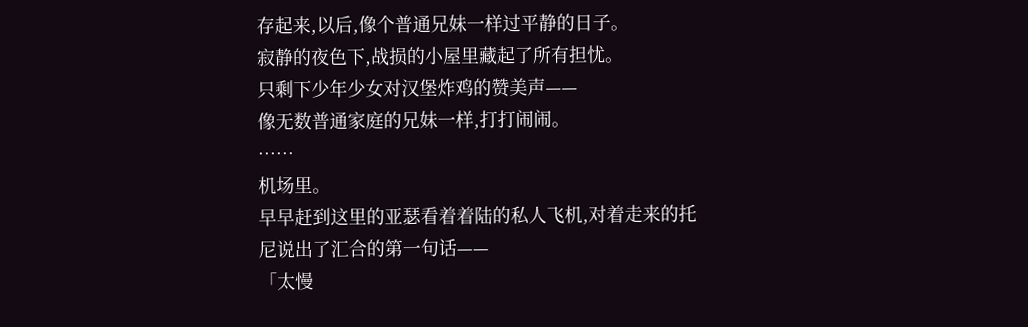存起来,以后,像个普通兄妹一样过平静的日子。
寂静的夜色下,战损的小屋里藏起了所有担忧。
只剩下少年少女对汉堡炸鸡的赞美声——
像无数普通家庭的兄妹一样,打打闹闹。
……
机场里。
早早赶到这里的亚瑟看着着陆的私人飞机,对着走来的托尼说出了汇合的第一句话——
「太慢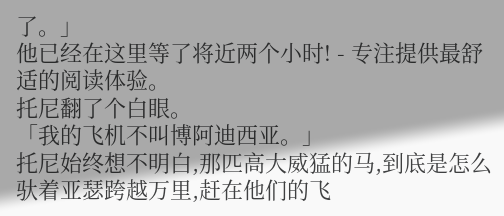了。」
他已经在这里等了将近两个小时! - 专注提供最舒适的阅读体验。
托尼翻了个白眼。
「我的飞机不叫博阿迪西亚。」
托尼始终想不明白,那匹高大威猛的马,到底是怎么驮着亚瑟跨越万里,赶在他们的飞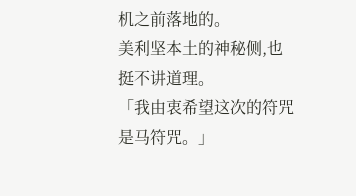机之前落地的。
美利坚本土的神秘侧,也挺不讲道理。
「我由衷希望这次的符咒是马符咒。」